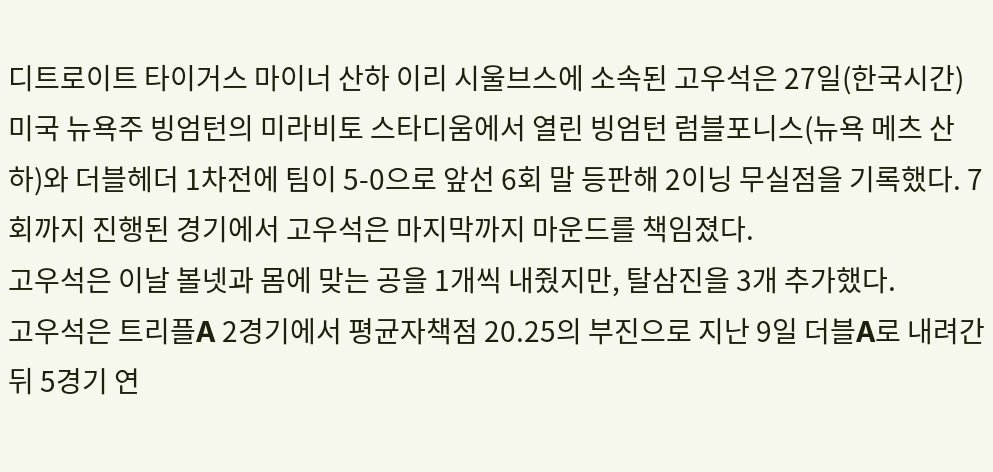디트로이트 타이거스 마이너 산하 이리 시울브스에 소속된 고우석은 27일(한국시간) 미국 뉴욕주 빙엄턴의 미라비토 스타디움에서 열린 빙엄턴 럼블포니스(뉴욕 메츠 산하)와 더블헤더 1차전에 팀이 5-0으로 앞선 6회 말 등판해 2이닝 무실점을 기록했다. 7회까지 진행된 경기에서 고우석은 마지막까지 마운드를 책임졌다.
고우석은 이날 볼넷과 몸에 맞는 공을 1개씩 내줬지만, 탈삼진을 3개 추가했다.
고우석은 트리플A 2경기에서 평균자책점 20.25의 부진으로 지난 9일 더블A로 내려간 뒤 5경기 연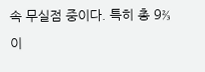속 무실점 중이다. 특히 총 9⅔이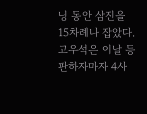닝 동안 삼진을 15차례나 잡았다.
고우석은 이날 등판하자마자 4사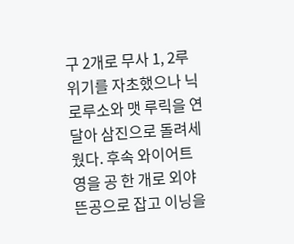구 2개로 무사 1, 2루 위기를 자초했으나 닉 로루소와 맷 루릭을 연달아 삼진으로 돌려세웠다. 후속 와이어트 영을 공 한 개로 외야 뜬공으로 잡고 이닝을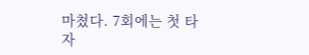마쳤다. 7회에는 첫 타자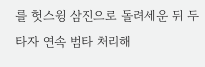를 헛스윙 삼진으로 돌려세운 뒤 두 타자 연속 범타 처리해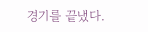경기를 끝냈다.